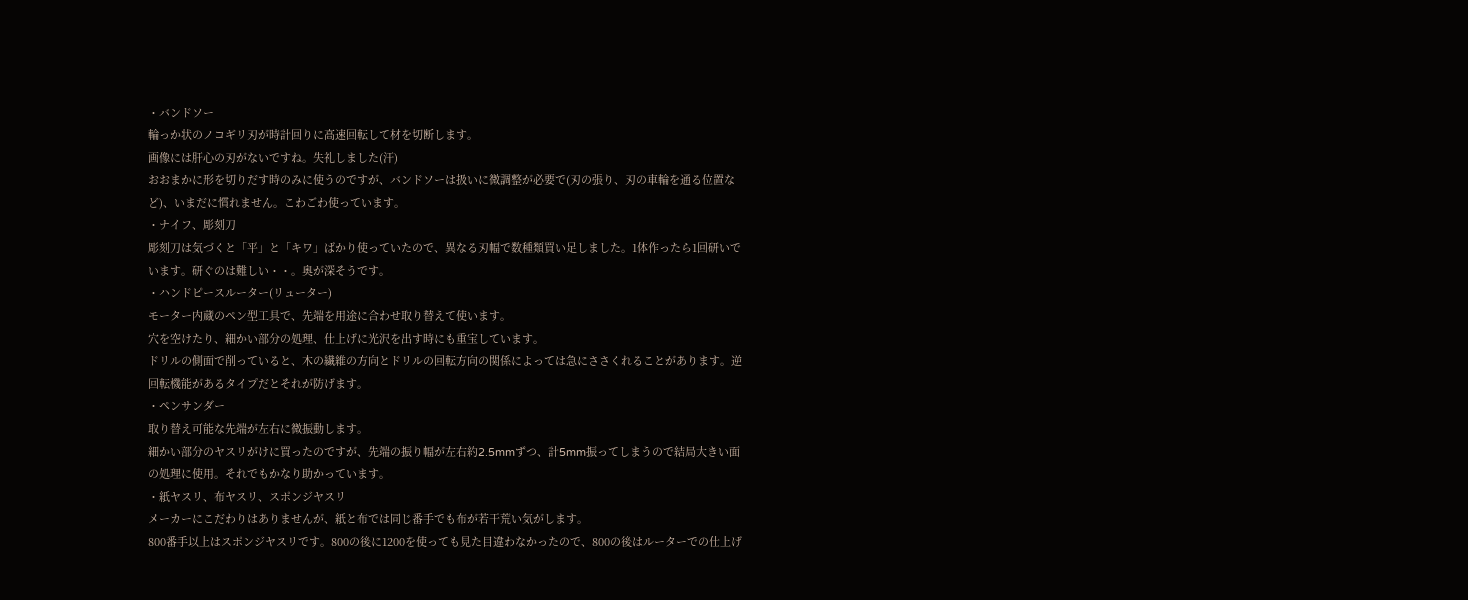・バンドソー
輪っか状のノコギリ刃が時計回りに高速回転して材を切断します。
画像には肝心の刃がないですね。失礼しました(汗)
おおまかに形を切りだす時のみに使うのですが、バンドソーは扱いに微調整が必要で(刃の張り、刃の車輪を通る位置など)、いまだに慣れません。こわごわ使っています。
・ナイフ、彫刻刀
彫刻刀は気づくと「平」と「キワ」ばかり使っていたので、異なる刃幅で数種類買い足しました。1体作ったら1回研いでいます。研ぐのは難しい・・。奥が深そうです。
・ハンドピースルーター(リューター)
モーター内蔵のペン型工具で、先端を用途に合わせ取り替えて使います。
穴を空けたり、細かい部分の処理、仕上げに光沢を出す時にも重宝しています。
ドリルの側面で削っていると、木の繊維の方向とドリルの回転方向の関係によっては急にささくれることがあります。逆回転機能があるタイプだとそれが防げます。
・ペンサンダー
取り替え可能な先端が左右に微振動します。
細かい部分のヤスリがけに買ったのですが、先端の振り幅が左右約2.5mmずつ、計5mm振ってしまうので結局大きい面の処理に使用。それでもかなり助かっています。
・紙ヤスリ、布ヤスリ、スポンジヤスリ
メーカーにこだわりはありませんが、紙と布では同じ番手でも布が若干荒い気がします。
800番手以上はスポンジヤスリです。800の後に1200を使っても見た目違わなかったので、800の後はルーターでの仕上げ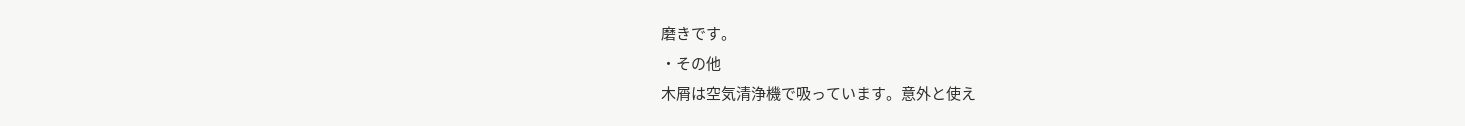磨きです。
・その他
木屑は空気清浄機で吸っています。意外と使え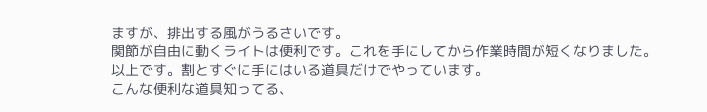ますが、排出する風がうるさいです。
関節が自由に動くライトは便利です。これを手にしてから作業時間が短くなりました。
以上です。割とすぐに手にはいる道具だけでやっています。
こんな便利な道具知ってる、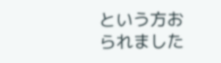という方おられました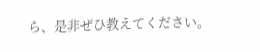ら、是非ぜひ教えてください。